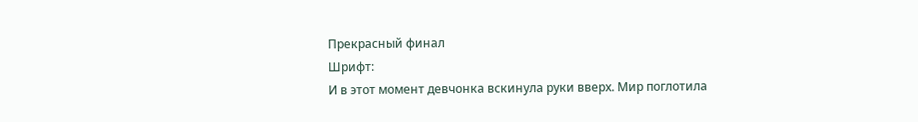Прекрасный финал
Шрифт:
И в этот момент девчонка вскинула руки вверх. Мир поглотила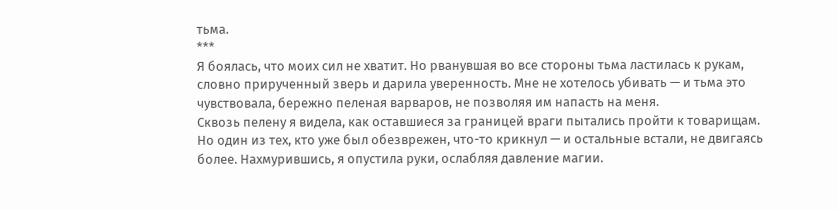тьма.
***
Я боялась, что моих сил не хватит. Но рванувшая во все стороны тьма ластилась к рукам, словно прирученный зверь и дарила уверенность. Мне не хотелось убивать — и тьма это чувствовала, бережно пеленая варваров, не позволяя им напасть на меня.
Сквозь пелену я видела, как оставшиеся за границей враги пытались пройти к товарищам. Но один из тех, кто уже был обезврежен, что-то крикнул — и остальные встали, не двигаясь более. Нахмурившись, я опустила руки, ослабляя давление магии.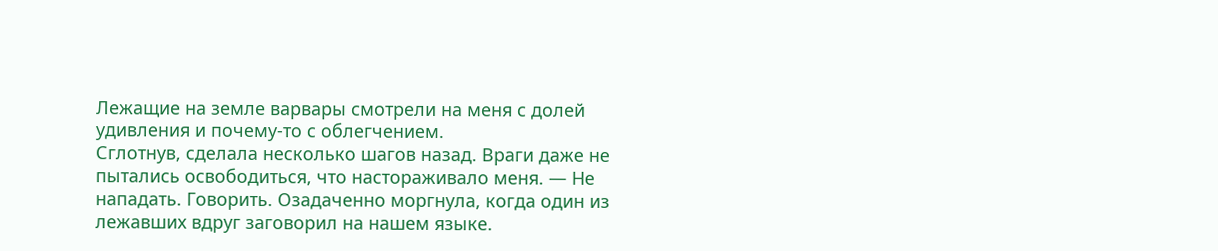Лежащие на земле варвары смотрели на меня с долей удивления и почему-то с облегчением.
Сглотнув, сделала несколько шагов назад. Враги даже не пытались освободиться, что настораживало меня. — Не нападать. Говорить. Озадаченно моргнула, когда один из лежавших вдруг заговорил на нашем языке.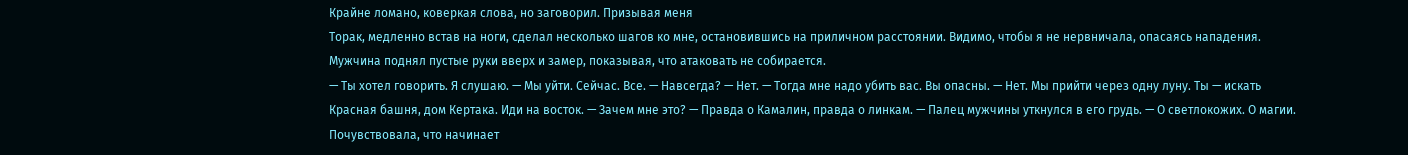Крайне ломано, коверкая слова, но заговорил. Призывая меня
Торак, медленно встав на ноги, сделал несколько шагов ко мне, остановившись на приличном расстоянии. Видимо, чтобы я не нервничала, опасаясь нападения. Мужчина поднял пустые руки вверх и замер, показывая, что атаковать не собирается.
— Ты хотел говорить. Я слушаю. — Мы уйти. Сейчас. Все. — Навсегда? — Нет. — Тогда мне надо убить вас. Вы опасны. — Нет. Мы прийти через одну луну. Ты — искать Красная башня, дом Кертака. Иди на восток. — Зачем мне это? — Правда о Камалин, правда о линкам. — Палец мужчины уткнулся в его грудь. — О светлокожих. О магии. Почувствовала, что начинает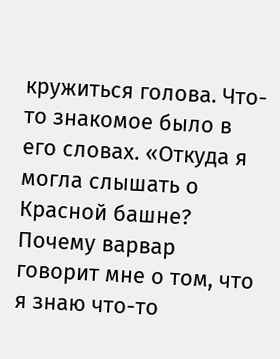кружиться голова. Что-то знакомое было в его словах. «Откуда я могла слышать о Красной башне? Почему варвар говорит мне о том, что я знаю что-то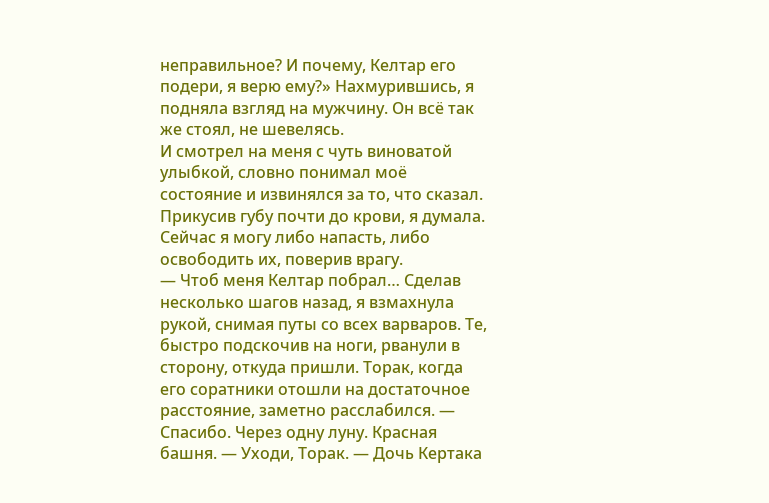неправильное? И почему, Келтар его подери, я верю ему?» Нахмурившись, я подняла взгляд на мужчину. Он всё так же стоял, не шевелясь.
И смотрел на меня с чуть виноватой улыбкой, словно понимал моё состояние и извинялся за то, что сказал. Прикусив губу почти до крови, я думала. Сейчас я могу либо напасть, либо освободить их, поверив врагу.
— Чтоб меня Келтар побрал… Сделав несколько шагов назад, я взмахнула рукой, снимая путы со всех варваров. Те, быстро подскочив на ноги, рванули в сторону, откуда пришли. Торак, когда его соратники отошли на достаточное расстояние, заметно расслабился. — Спасибо. Через одну луну. Красная башня. — Уходи, Торак. — Дочь Кертака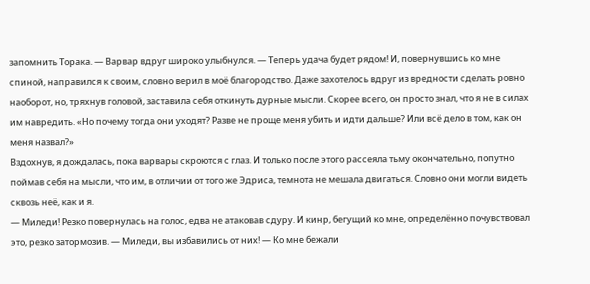запомнить Торака. — Варвар вдруг широко улыбнулся. — Теперь удача будет рядом! И, повернувшись ко мне спиной, направился к своим, словно верил в моё благородство. Даже захотелось вдруг из вредности сделать ровно наоборот, но, тряхнув головой, заставила себя откинуть дурные мысли. Скорее всего, он просто знал, что я не в силах им навредить. «Но почему тогда они уходят? Разве не проще меня убить и идти дальше? Или всё дело в том, как он меня назвал?»
Вздохнув, я дождалась, пока варвары скроются с глаз. И только после этого рассеяла тьму окончательно, попутно поймав себя на мысли, что им, в отличии от того же Эдриса, темнота не мешала двигаться. Словно они могли видеть сквозь неё, как и я.
— Миледи! Резко повернулась на голос, едва не атаковав сдуру. И кинр, бегущий ко мне, определённо почувствовал это, резко затормозив. — Миледи, вы избавились от них! — Ко мне бежали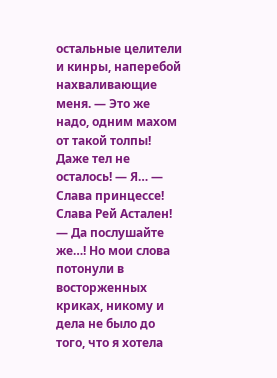остальные целители и кинры, наперебой нахваливающие меня. — Это же надо, одним махом от такой толпы! Даже тел не осталось! — Я… — Слава принцессе! Слава Рей Астален! — Да послушайте же…! Но мои слова потонули в восторженных криках, никому и дела не было до того, что я хотела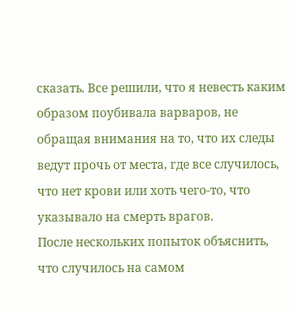сказать. Все решили, что я невесть каким образом поубивала варваров, не обращая внимания на то, что их следы ведут прочь от места, где все случилось, что нет крови или хоть чего-то, что указывало на смерть врагов.
После нескольких попыток объяснить, что случилось на самом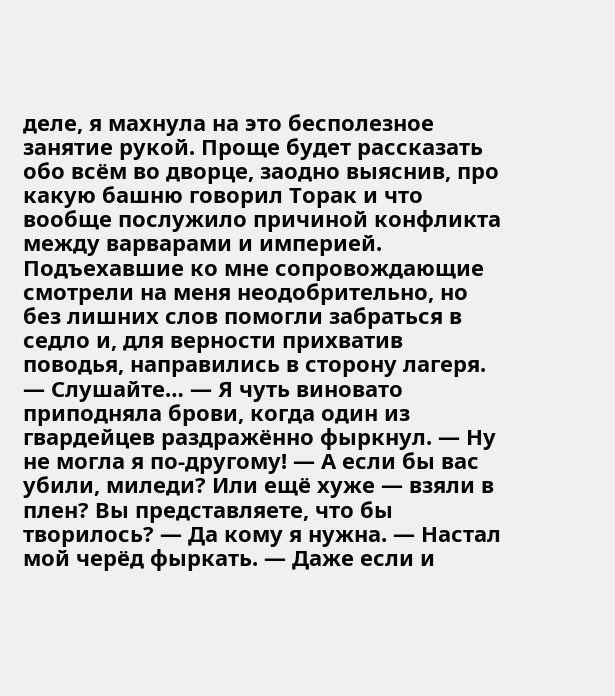деле, я махнула на это бесполезное занятие рукой. Проще будет рассказать обо всём во дворце, заодно выяснив, про какую башню говорил Торак и что вообще послужило причиной конфликта между варварами и империей.
Подъехавшие ко мне сопровождающие смотрели на меня неодобрительно, но без лишних слов помогли забраться в седло и, для верности прихватив поводья, направились в сторону лагеря. — Слушайте… — Я чуть виновато приподняла брови, когда один из гвардейцев раздражённо фыркнул. — Ну не могла я по-другому! — А если бы вас убили, миледи? Или ещё хуже — взяли в плен? Вы представляете, что бы творилось? — Да кому я нужна. — Настал мой черёд фыркать. — Даже если и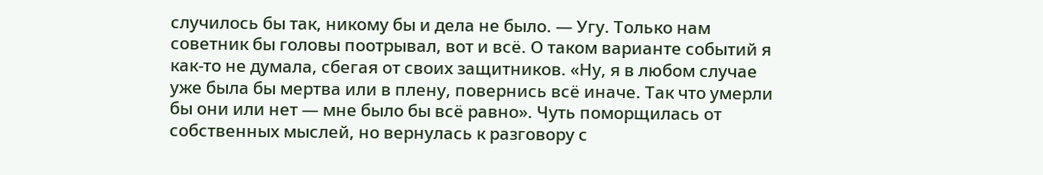случилось бы так, никому бы и дела не было. — Угу. Только нам советник бы головы поотрывал, вот и всё. О таком варианте событий я как-то не думала, сбегая от своих защитников. «Ну, я в любом случае уже была бы мертва или в плену, повернись всё иначе. Так что умерли бы они или нет — мне было бы всё равно». Чуть поморщилась от собственных мыслей, но вернулась к разговору с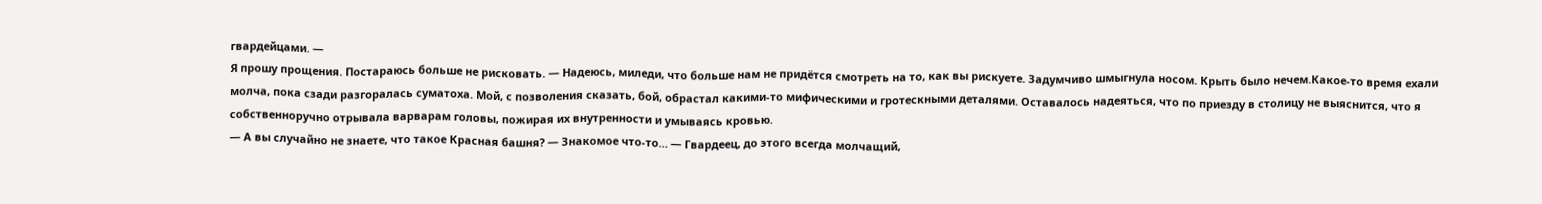гвардейцами. —
Я прошу прощения. Постараюсь больше не рисковать. — Надеюсь, миледи, что больше нам не придётся смотреть на то, как вы рискуете. Задумчиво шмыгнула носом. Крыть было нечем.Какое-то время ехали молча, пока сзади разгоралась суматоха. Мой, с позволения сказать, бой, обрастал какими-то мифическими и гротескными деталями. Оставалось надеяться, что по приезду в столицу не выяснится, что я собственноручно отрывала варварам головы, пожирая их внутренности и умываясь кровью.
— А вы случайно не знаете, что такое Красная башня? — Знакомое что-то… — Гвардеец, до этого всегда молчащий,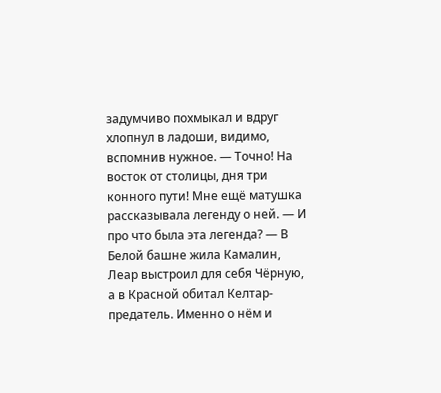задумчиво похмыкал и вдруг хлопнул в ладоши, видимо, вспомнив нужное. — Точно! На восток от столицы, дня три конного пути! Мне ещё матушка рассказывала легенду о ней. — И про что была эта легенда? — В Белой башне жила Камалин, Леар выстроил для себя Чёрную, а в Красной обитал Келтар-предатель. Именно о нём и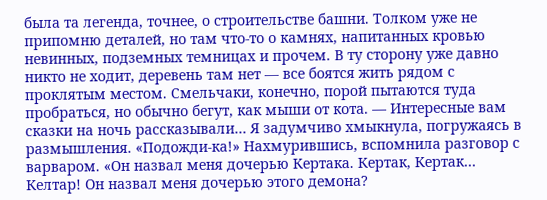была та легенда, точнее, о строительстве башни. Толком уже не припомню деталей, но там что-то о камнях, напитанных кровью невинных, подземных темницах и прочем. В ту сторону уже давно никто не ходит, деревень там нет — все боятся жить рядом с проклятым местом. Смельчаки, конечно, порой пытаются туда пробраться, но обычно бегут, как мыши от кота. — Интересные вам сказки на ночь рассказывали… Я задумчиво хмыкнула, погружаясь в размышления. «Подожди-ка!» Нахмурившись, вспомнила разговор с варваром. «Он назвал меня дочерью Кертака. Кертак, Кертак… Келтар! Он назвал меня дочерью этого демона?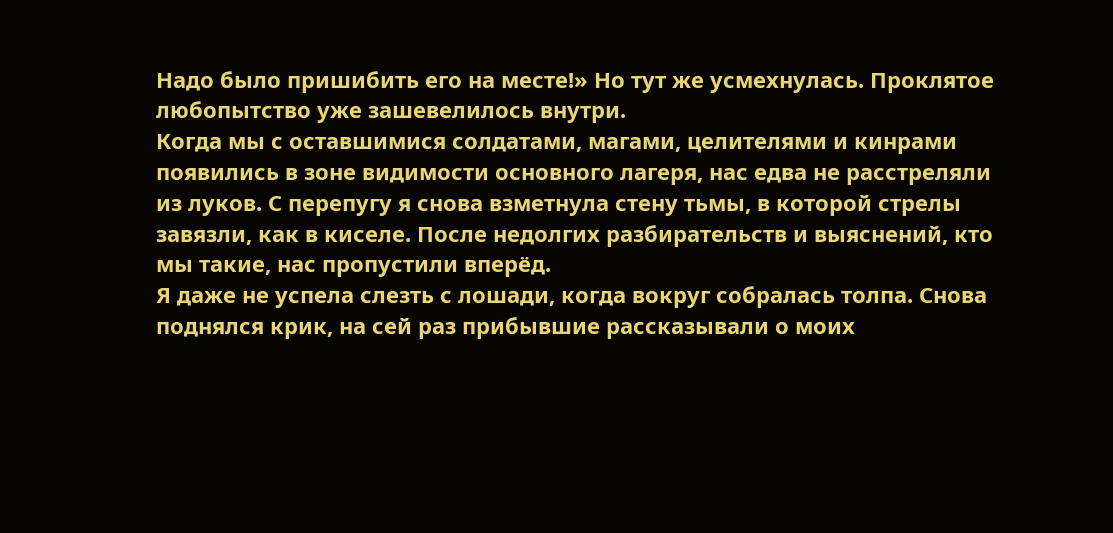Надо было пришибить его на месте!» Но тут же усмехнулась. Проклятое любопытство уже зашевелилось внутри.
Когда мы с оставшимися солдатами, магами, целителями и кинрами появились в зоне видимости основного лагеря, нас едва не расстреляли из луков. С перепугу я снова взметнула стену тьмы, в которой стрелы завязли, как в киселе. После недолгих разбирательств и выяснений, кто мы такие, нас пропустили вперёд.
Я даже не успела слезть с лошади, когда вокруг собралась толпа. Снова поднялся крик, на сей раз прибывшие рассказывали о моих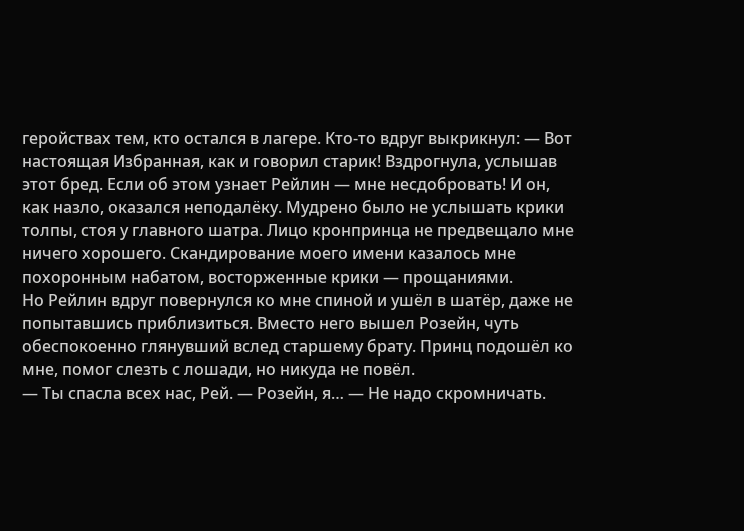геройствах тем, кто остался в лагере. Кто-то вдруг выкрикнул: — Вот настоящая Избранная, как и говорил старик! Вздрогнула, услышав этот бред. Если об этом узнает Рейлин — мне несдобровать! И он, как назло, оказался неподалёку. Мудрено было не услышать крики толпы, стоя у главного шатра. Лицо кронпринца не предвещало мне ничего хорошего. Скандирование моего имени казалось мне похоронным набатом, восторженные крики — прощаниями.
Но Рейлин вдруг повернулся ко мне спиной и ушёл в шатёр, даже не попытавшись приблизиться. Вместо него вышел Розейн, чуть обеспокоенно глянувший вслед старшему брату. Принц подошёл ко мне, помог слезть с лошади, но никуда не повёл.
— Ты спасла всех нас, Рей. — Розейн, я… — Не надо скромничать.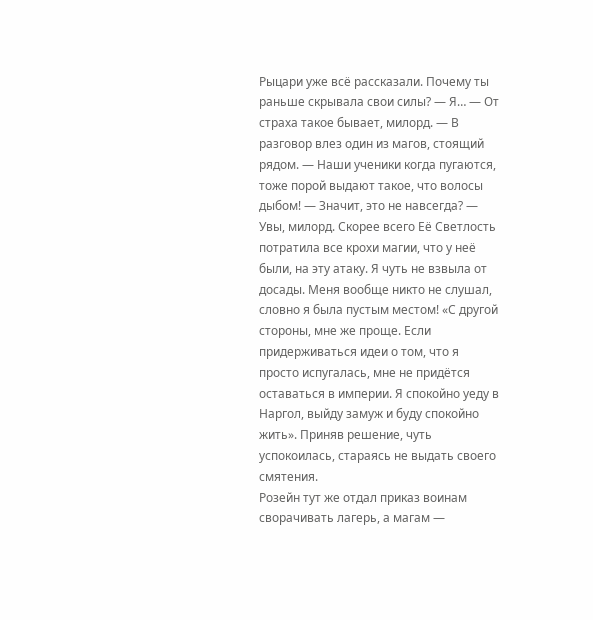Рыцари уже всё рассказали. Почему ты раньше скрывала свои силы? — Я… — От страха такое бывает, милорд. — В разговор влез один из магов, стоящий рядом. — Наши ученики когда пугаются, тоже порой выдают такое, что волосы дыбом! — Значит, это не навсегда? — Увы, милорд. Скорее всего Её Светлость потратила все крохи магии, что у неё были, на эту атаку. Я чуть не взвыла от досады. Меня вообще никто не слушал, словно я была пустым местом! «С другой стороны, мне же проще. Если придерживаться идеи о том, что я просто испугалась, мне не придётся оставаться в империи. Я спокойно уеду в Наргол, выйду замуж и буду спокойно жить». Приняв решение, чуть успокоилась, стараясь не выдать своего смятения.
Розейн тут же отдал приказ воинам сворачивать лагерь, а магам —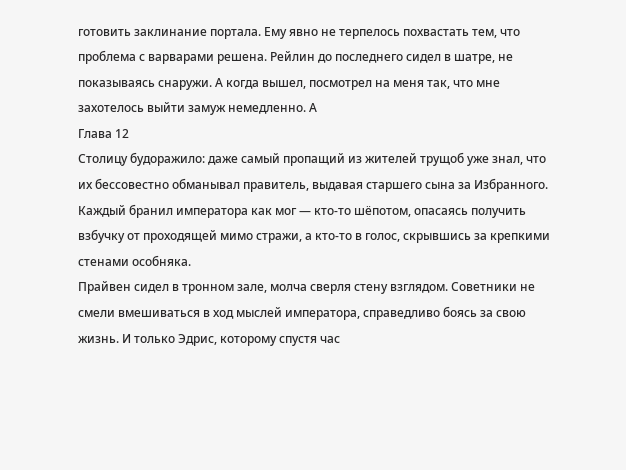готовить заклинание портала. Ему явно не терпелось похвастать тем, что проблема с варварами решена. Рейлин до последнего сидел в шатре, не показываясь снаружи. А когда вышел, посмотрел на меня так, что мне захотелось выйти замуж немедленно. А
Глава 12
Столицу будоражило: даже самый пропащий из жителей трущоб уже знал, что их бессовестно обманывал правитель, выдавая старшего сына за Избранного. Каждый бранил императора как мог — кто-то шёпотом, опасаясь получить взбучку от проходящей мимо стражи, а кто-то в голос, скрывшись за крепкими стенами особняка.
Прайвен сидел в тронном зале, молча сверля стену взглядом. Советники не смели вмешиваться в ход мыслей императора, справедливо боясь за свою жизнь. И только Эдрис, которому спустя час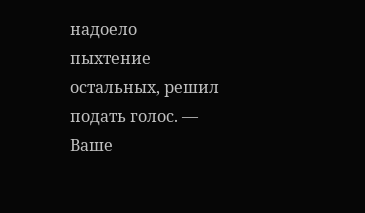надоело пыхтение остальных, решил подать голос. — Ваше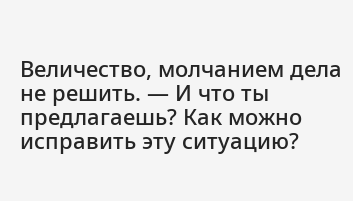Величество, молчанием дела не решить. — И что ты предлагаешь? Как можно исправить эту ситуацию?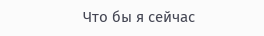Что бы я сейчас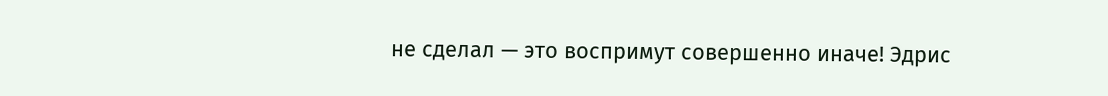не сделал — это воспримут совершенно иначе! Эдрис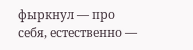фыркнул — про себя, естественно —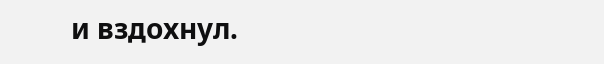и вздохнул.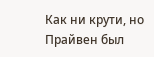Как ни крути, но Прайвен был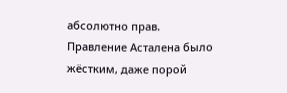абсолютно прав. Правление Асталена было жёстким, даже порой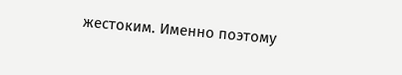жестоким. Именно поэтому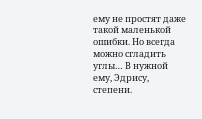ему не простят даже такой маленькой ошибки. Но всегда можно сгладить углы… В нужной ему, Эдрису, степени.